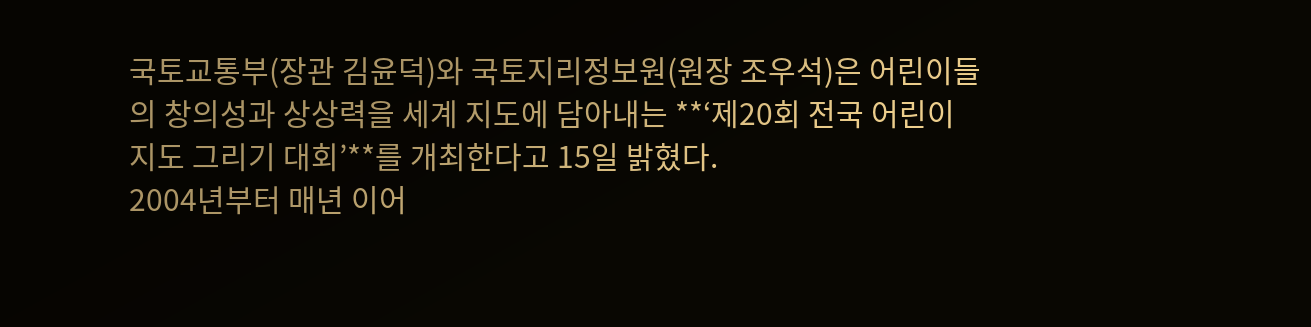국토교통부(장관 김윤덕)와 국토지리정보원(원장 조우석)은 어린이들의 창의성과 상상력을 세계 지도에 담아내는 **‘제20회 전국 어린이 지도 그리기 대회’**를 개최한다고 15일 밝혔다.
2004년부터 매년 이어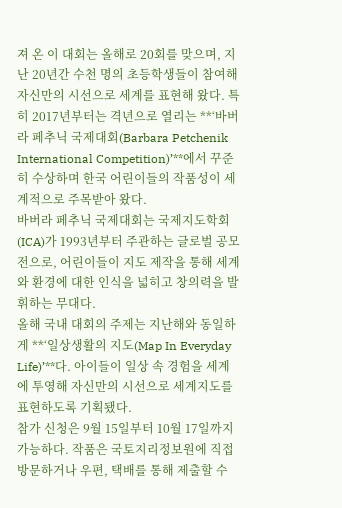져 온 이 대회는 올해로 20회를 맞으며, 지난 20년간 수천 명의 초등학생들이 참여해 자신만의 시선으로 세계를 표현해 왔다. 특히 2017년부터는 격년으로 열리는 **‘바버라 페추닉 국제대회(Barbara Petchenik International Competition)’**에서 꾸준히 수상하며 한국 어린이들의 작품성이 세계적으로 주목받아 왔다.
바버라 페추닉 국제대회는 국제지도학회(ICA)가 1993년부터 주관하는 글로벌 공모전으로, 어린이들이 지도 제작을 통해 세계와 환경에 대한 인식을 넓히고 창의력을 발휘하는 무대다.
올해 국내 대회의 주제는 지난해와 동일하게 **‘일상생활의 지도(Map In Everyday Life)’**다. 아이들이 일상 속 경험을 세계에 투영해 자신만의 시선으로 세계지도를 표현하도록 기획됐다.
참가 신청은 9월 15일부터 10월 17일까지 가능하다. 작품은 국토지리정보원에 직접 방문하거나 우편, 택배를 통해 제출할 수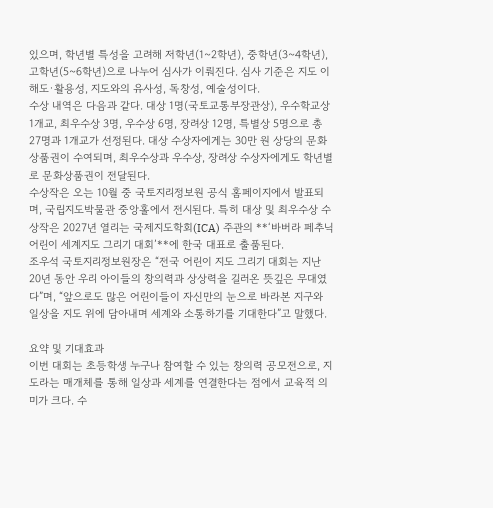있으며, 학년별 특성을 고려해 저학년(1~2학년), 중학년(3~4학년), 고학년(5~6학년)으로 나누어 심사가 이뤄진다. 심사 기준은 지도 이해도·활용성, 지도와의 유사성, 독창성, 예술성이다.
수상 내역은 다음과 같다. 대상 1명(국토교통부장관상), 우수학교상 1개교, 최우수상 3명, 우수상 6명, 장려상 12명, 특별상 5명으로 총 27명과 1개교가 선정된다. 대상 수상자에게는 30만 원 상당의 문화상품권이 수여되며, 최우수상과 우수상, 장려상 수상자에게도 학년별로 문화상품권이 전달된다.
수상작은 오는 10월 중 국토지리정보원 공식 홈페이지에서 발표되며, 국립지도박물관 중앙홀에서 전시된다. 특히 대상 및 최우수상 수상작은 2027년 열리는 국제지도학회(ICA) 주관의 **‘바버라 페추닉 어린이 세계지도 그리기 대회’**에 한국 대표로 출품된다.
조우석 국토지리정보원장은 “전국 어린이 지도 그리기 대회는 지난 20년 동안 우리 아이들의 창의력과 상상력을 길러온 뜻깊은 무대였다”며, “앞으로도 많은 어린이들이 자신만의 눈으로 바라본 지구와 일상을 지도 위에 담아내며 세계와 소통하기를 기대한다”고 말했다.

요약 및 기대효과
이번 대회는 초등학생 누구나 참여할 수 있는 창의력 공모전으로, 지도라는 매개체를 통해 일상과 세계를 연결한다는 점에서 교육적 의미가 크다. 수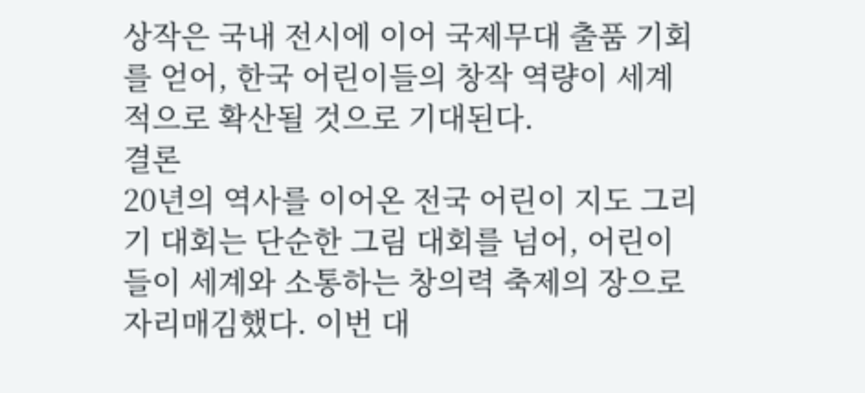상작은 국내 전시에 이어 국제무대 출품 기회를 얻어, 한국 어린이들의 창작 역량이 세계적으로 확산될 것으로 기대된다.
결론
20년의 역사를 이어온 전국 어린이 지도 그리기 대회는 단순한 그림 대회를 넘어, 어린이들이 세계와 소통하는 창의력 축제의 장으로 자리매김했다. 이번 대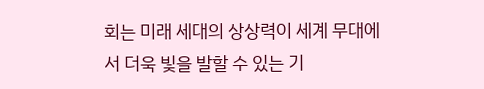회는 미래 세대의 상상력이 세계 무대에서 더욱 빛을 발할 수 있는 기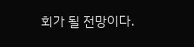회가 될 전망이다.